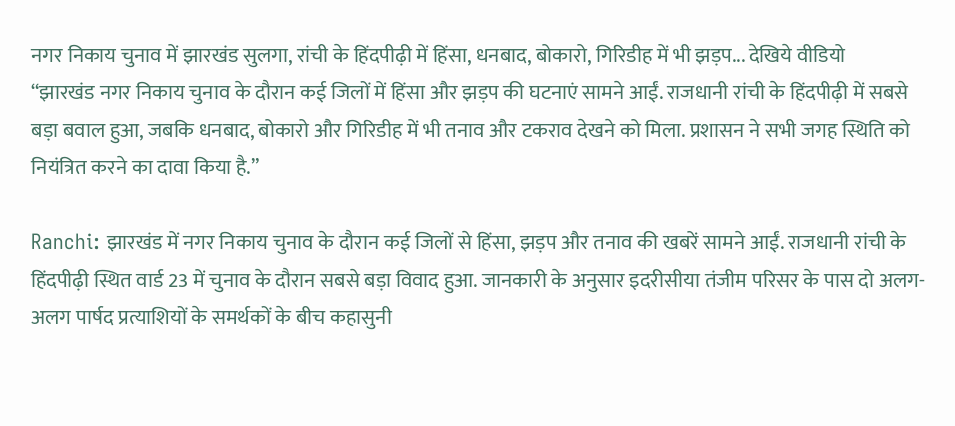नगर निकाय चुनाव में झारखंड सुलगा, रांची के हिंदपीढ़ी में हिंसा, धनबाद, बोकारो, गिरिडीह में भी झड़प... देखिये वीडियो
“झारखंड नगर निकाय चुनाव के दौरान कई जिलों में हिंसा और झड़प की घटनाएं सामने आईं. राजधानी रांची के हिंदपीढ़ी में सबसे बड़ा बवाल हुआ, जबकि धनबाद, बोकारो और गिरिडीह में भी तनाव और टकराव देखने को मिला. प्रशासन ने सभी जगह स्थिति को नियंत्रित करने का दावा किया है.”

Ranchi: झारखंड में नगर निकाय चुनाव के दौरान कई जिलों से हिंसा, झड़प और तनाव की खबरें सामने आईं. राजधानी रांची के हिंदपीढ़ी स्थित वार्ड 23 में चुनाव के दौरान सबसे बड़ा विवाद हुआ. जानकारी के अनुसार इदरीसीया तंजीम परिसर के पास दो अलग-अलग पार्षद प्रत्याशियों के समर्थकों के बीच कहासुनी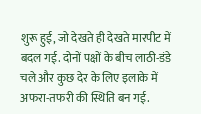शुरू हुई, जो देखते ही देखते मारपीट में बदल गई. दोनों पक्षों के बीच लाठी-डंडे चले और कुछ देर के लिए इलाके में अफरा-तफरी की स्थिति बन गई.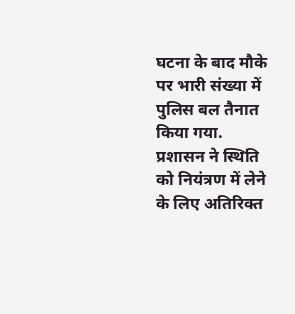घटना के बाद मौके पर भारी संख्या में पुलिस बल तैनात किया गया. प्रशासन ने स्थिति को नियंत्रण में लेने के लिए अतिरिक्त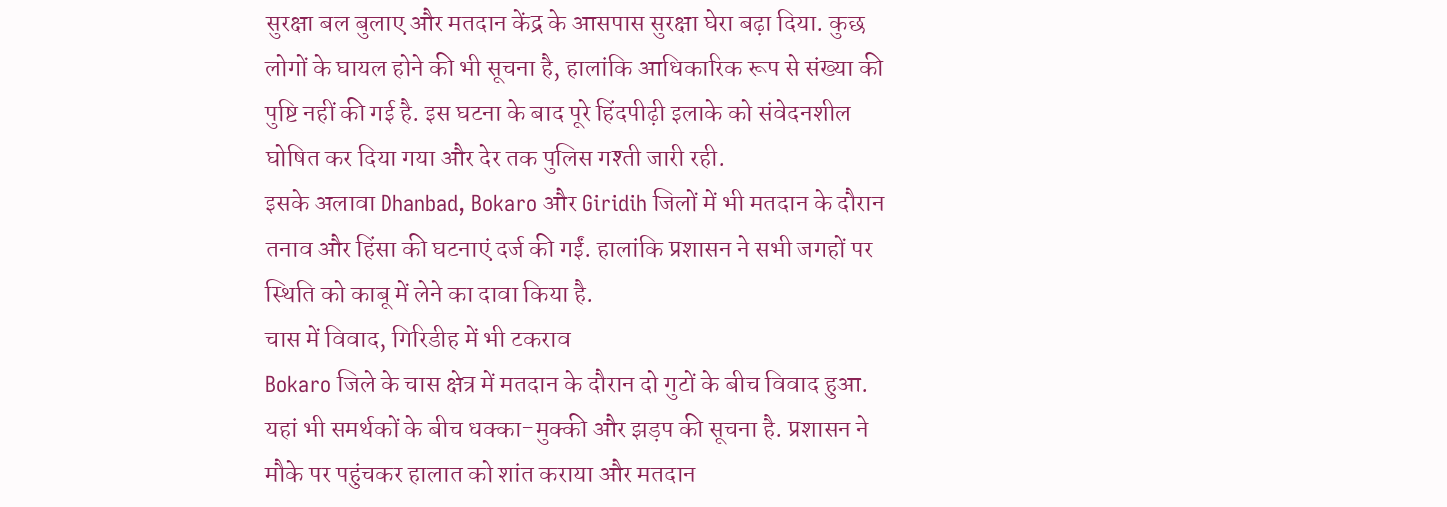सुरक्षा बल बुलाए और मतदान केंद्र के आसपास सुरक्षा घेरा बढ़ा दिया. कुछ लोगों के घायल होने की भी सूचना है, हालांकि आधिकारिक रूप से संख्या की पुष्टि नहीं की गई है. इस घटना के बाद पूरे हिंदपीढ़ी इलाके को संवेदनशील घोषित कर दिया गया और देर तक पुलिस गश्ती जारी रही.
इसके अलावा Dhanbad, Bokaro और Giridih जिलों में भी मतदान के दौरान तनाव और हिंसा की घटनाएं दर्ज की गईं. हालांकि प्रशासन ने सभी जगहों पर स्थिति को काबू में लेने का दावा किया है.
चास में विवाद, गिरिडीह में भी टकराव
Bokaro जिले के चास क्षेत्र में मतदान के दौरान दो गुटों के बीच विवाद हुआ. यहां भी समर्थकों के बीच धक्का-मुक्की और झड़प की सूचना है. प्रशासन ने मौके पर पहुंचकर हालात को शांत कराया और मतदान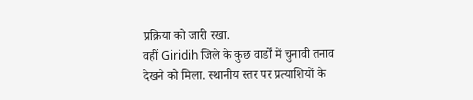प्रक्रिया को जारी रखा.
वहीं Giridih जिले के कुछ वार्डों में चुनावी तनाव देखने को मिला. स्थानीय स्तर पर प्रत्याशियों के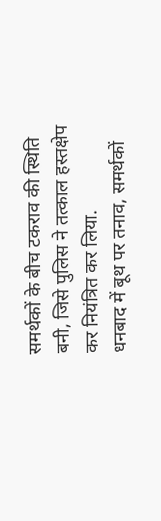समर्थकों के बीच टकराव की स्थिति बनी, जिसे पुलिस ने तत्काल हस्तक्षेप कर नियंत्रित कर लिया.
धनबाद में बूथ पर तनाव, समर्थकों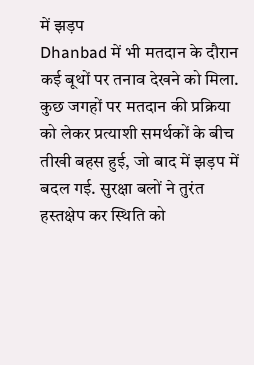में झड़प
Dhanbad में भी मतदान के दौरान कई बूथों पर तनाव देखने को मिला. कुछ जगहों पर मतदान की प्रक्रिया को लेकर प्रत्याशी समर्थकों के बीच तीखी बहस हुई, जो बाद में झड़प में बदल गई. सुरक्षा बलों ने तुरंत हस्तक्षेप कर स्थिति को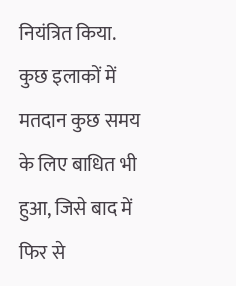नियंत्रित किया. कुछ इलाकों में मतदान कुछ समय के लिए बाधित भी हुआ, जिसे बाद में फिर से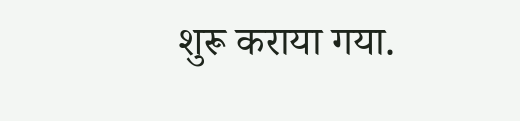शुरू कराया गया.